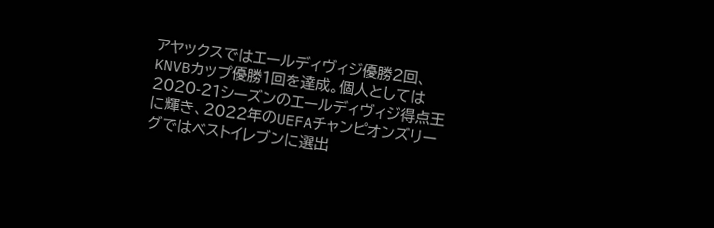アヤックスではエールディヴィジ優勝2回、KNVBカップ優勝1回を達成。個人としては2020-21シーズンのエールディヴィジ得点王に輝き、2022年のUEFAチャンピオンズリーグではベストイレブンに選出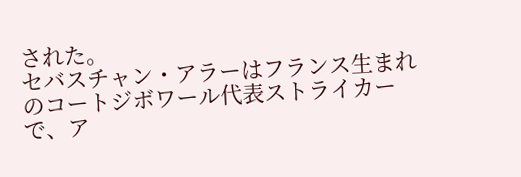された。
セバスチャン・アラーはフランス生まれのコートジボワール代表ストライカーで、ア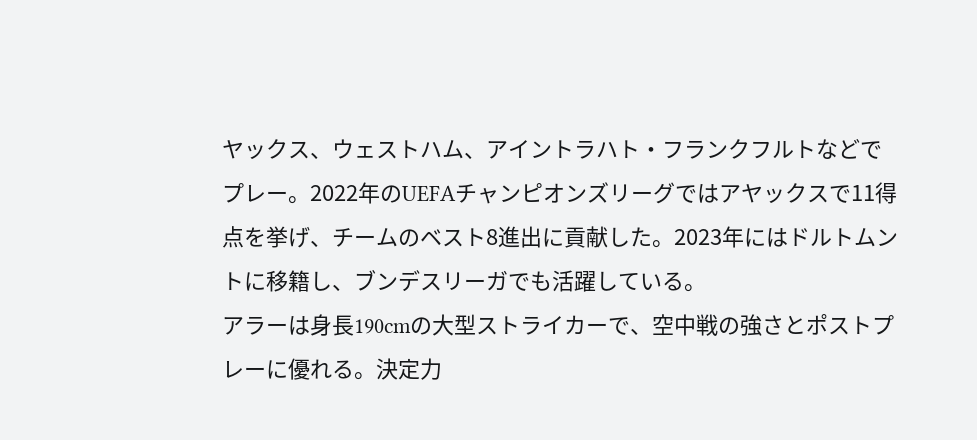ヤックス、ウェストハム、アイントラハト・フランクフルトなどでプレー。2022年のUEFAチャンピオンズリーグではアヤックスで11得点を挙げ、チームのベスト8進出に貢献した。2023年にはドルトムントに移籍し、ブンデスリーガでも活躍している。
アラーは身長190cmの大型ストライカーで、空中戦の強さとポストプレーに優れる。決定力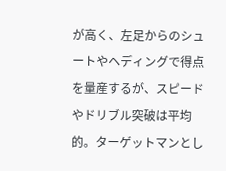が高く、左足からのシュートやヘディングで得点を量産するが、スピードやドリブル突破は平均的。ターゲットマンとし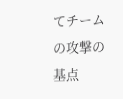てチームの攻撃の基点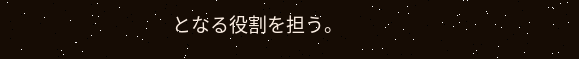となる役割を担う。